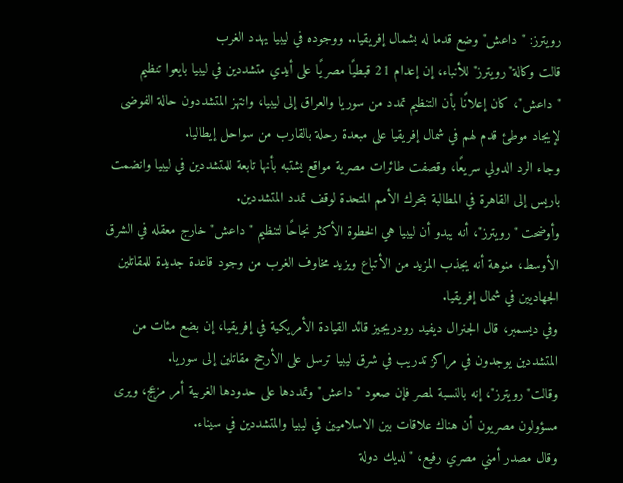رويترز: "داعش" وضع قدما له بشمال إفريقيا.. ووجوده في ليبيا يهدد الغرب
قالت وكالة"رويترز" للأنباء، إن إعدام 21 قبطيًا مصريًا على أيدي متشددين في ليبيا بايعوا تنظيم "داعش"، كان إعلانًا بأن التنظيم تمدد من سوريا والعراق إلى ليبيا، وانتهز المتشددون حالة الفوضى لإيجاد موطئ قدم لهم في شمال إفريقيا على مبعدة رحلة بالقارب من سواحل إيطاليا.
وجاء الرد الدولي سريعًا، وقصفت طائرات مصرية مواقع يشتبه بأنها تابعة للمتشددين في ليبيا وانضمت باريس إلى القاهرة في المطالبة بتحرك الأمم المتحدة لوقف تمدد المتشددين.
وأوضحت "رويترز"، أنه يبدو أن ليبيا هي الخطوة الأكثر نجاحًا لتنظيم "داعش" خارج معقله في الشرق الأوسط، منوهة أنه يجذب المزيد من الأتباع ويزيد مخاوف الغرب من وجود قاعدة جديدة للمقاتلين الجهاديين في شمال إفريقيا.
وفي ديسمبر، قال الجنرال ديفيد رودريجيز قائد القيادة الأمريكية في إفريقيا، إن بضع مئات من المتشددين يوجدون في مراكز تدريب في شرق ليبيا ترسل على الأرجح مقاتلين إلى سوريا.
وقالت"رويترز"، إنه بالنسبة لمصر فإن صعود "داعش" وتمددها على حدودها الغربية أمر مزعج، ويرى مسؤولون مصريون أن هناك علاقات بين الاسلاميين في ليبيا والمتشددين في سيناء.
وقال مصدر أمني مصري رفيع، "لديك دولة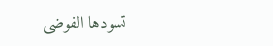تسودها الفوضى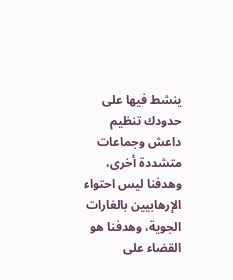ينشط فيها على حدودك تنظيم داعش وجماعات متشددة أخرى، وهدفنا ليس احتواء الإرهابيين بالغارات الجوية، وهدفنا هو القضاء على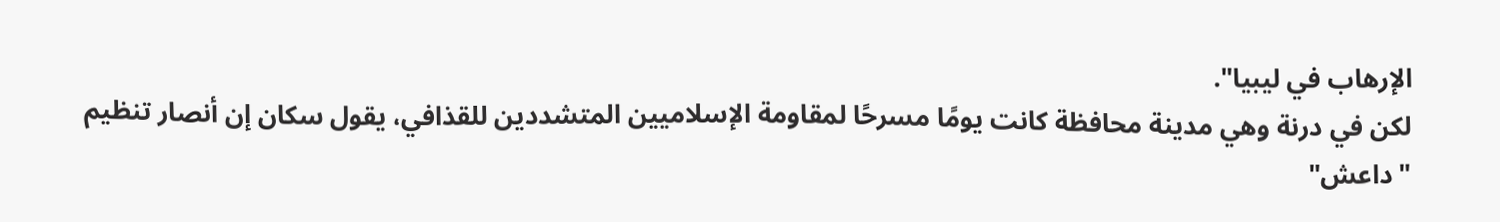الإرهاب في ليبيا".
لكن في درنة وهي مدينة محافظة كانت يومًا مسرحًا لمقاومة الإسلاميين المتشددين للقذافي، يقول سكان إن أنصار تنظيم "داعش"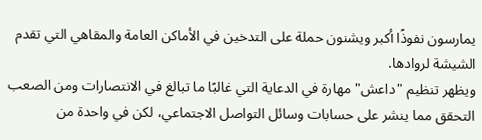يمارسون نفوذًا أكبر ويشنون حملة على التدخين في الأماكن العامة والمقاهي التي تقدم الشيشة لروادها.
ويظهر تنظيم "داعش" مهارة في الدعاية التي غالبًا ما تبالغ في الانتصارات ومن الصعب التحقق مما ينشر على حسابات وسائل التواصل الاجتماعي، لكن في واحدة من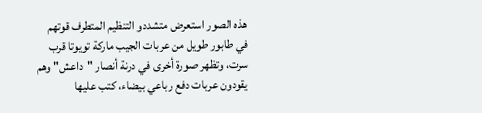هذه الصور استعرض متشددو التنظيم المتطرف قوتهم في طابور طويل من عربات الجيب ماركة تويوتا قرب سرت، وتظهر صورة أخرى في درنة أنصار "داعش" وهم يقودون عربات دفع رباعي بيضاء، كتب عليها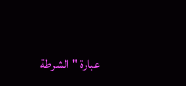عبارة "الشرطة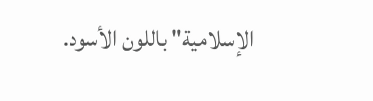الإسلامية" باللون الأسود.